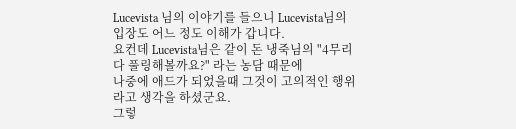Lucevista 님의 이야기를 들으니 Lucevista님의 입장도 어느 정도 이해가 갑니다.
요컨데 Lucevista님은 같이 돈 냉죽님의 "4무리 다 풀링해볼까요?" 라는 농담 때문에
나중에 애드가 되었을때 그것이 고의적인 행위라고 생각을 하셨군요.
그렇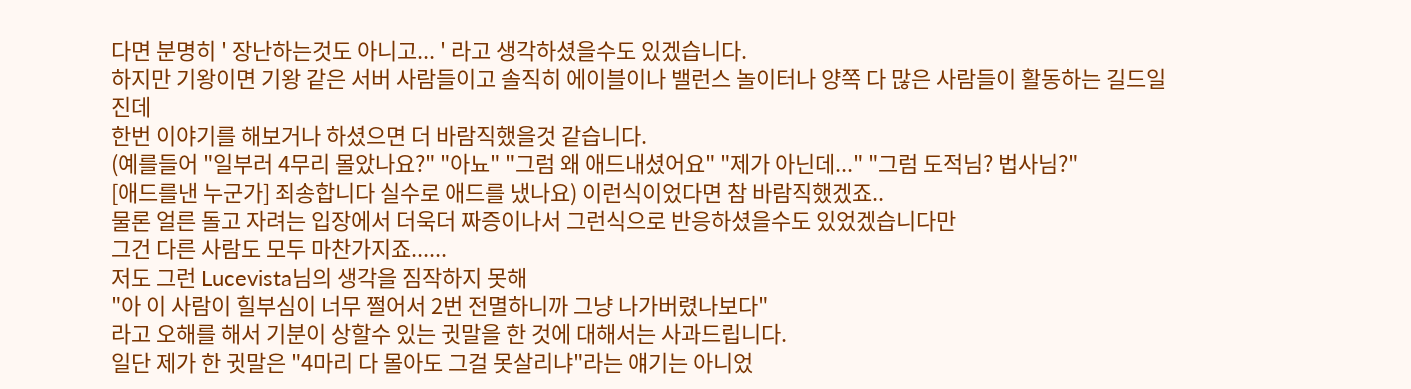다면 분명히 ' 장난하는것도 아니고... ' 라고 생각하셨을수도 있겠습니다.
하지만 기왕이면 기왕 같은 서버 사람들이고 솔직히 에이블이나 밸런스 놀이터나 양쪽 다 많은 사람들이 활동하는 길드일진데
한번 이야기를 해보거나 하셨으면 더 바람직했을것 같습니다.
(예를들어 "일부러 4무리 몰았나요?" "아뇨" "그럼 왜 애드내셨어요" "제가 아닌데..." "그럼 도적님? 법사님?"
[애드를낸 누군가] 죄송합니다 실수로 애드를 냈나요) 이런식이었다면 참 바람직했겠죠..
물론 얼른 돌고 자려는 입장에서 더욱더 짜증이나서 그런식으로 반응하셨을수도 있었겠습니다만
그건 다른 사람도 모두 마찬가지죠......
저도 그런 Lucevista님의 생각을 짐작하지 못해
"아 이 사람이 힐부심이 너무 쩔어서 2번 전멸하니까 그냥 나가버렸나보다"
라고 오해를 해서 기분이 상할수 있는 귓말을 한 것에 대해서는 사과드립니다.
일단 제가 한 귓말은 "4마리 다 몰아도 그걸 못살리냐"라는 얘기는 아니었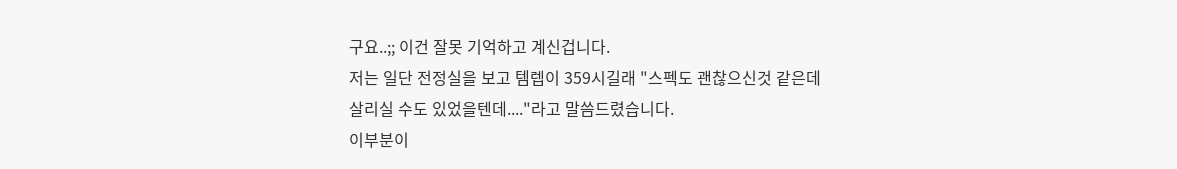구요..;; 이건 잘못 기억하고 계신겁니다.
저는 일단 전정실을 보고 템렙이 359시길래 "스펙도 괜찮으신것 같은데 살리실 수도 있었을텐데...."라고 말씀드렸습니다.
이부분이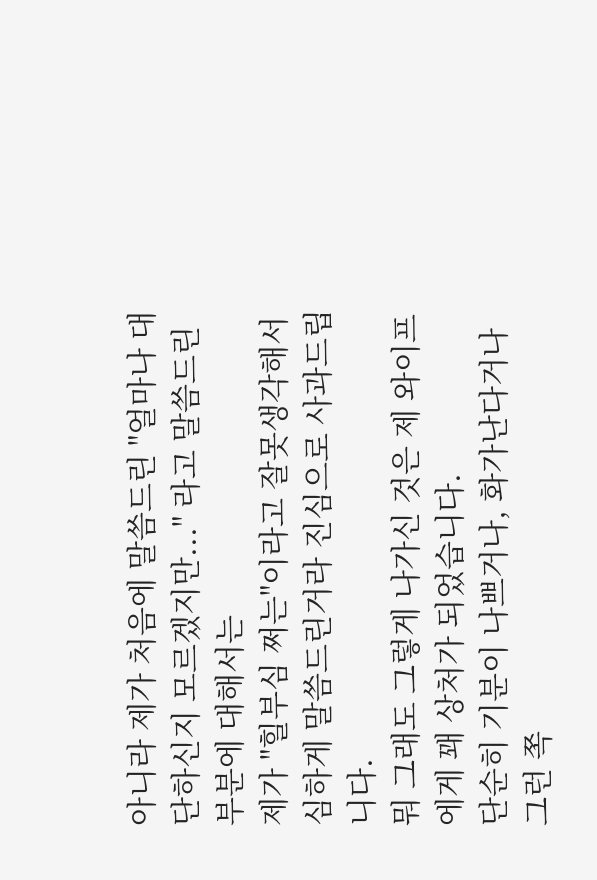아니라 제가 처음에 말씀드린 "얼마나 대단하신지 모르겠지만..." 라고 말씀드린 부분에 대해서는
제가 "힐부심 쩌는"이라고 잘못생각해서 심하게 말씀드린거라 진심으로 사과드립니다.
뭐 그래도 그렇게 나가신 것은 제 와이프에게 꽤 상처가 되었습니다.
단순히 기분이 나쁘거나, 화가난다거나 그런 쪽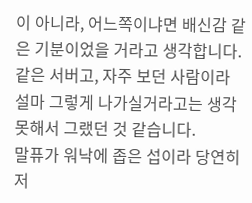이 아니라, 어느쪽이냐면 배신감 같은 기분이었을 거라고 생각합니다.
같은 서버고, 자주 보던 사람이라 설마 그렇게 나가실거라고는 생각 못해서 그랬던 것 같습니다.
말퓨가 워낙에 좁은 섭이라 당연히 저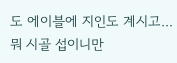도 에이블에 지인도 계시고... 뭐 시골 섭이니만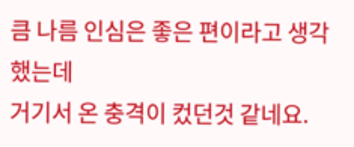큼 나름 인심은 좋은 편이라고 생각했는데
거기서 온 충격이 컸던것 같네요.